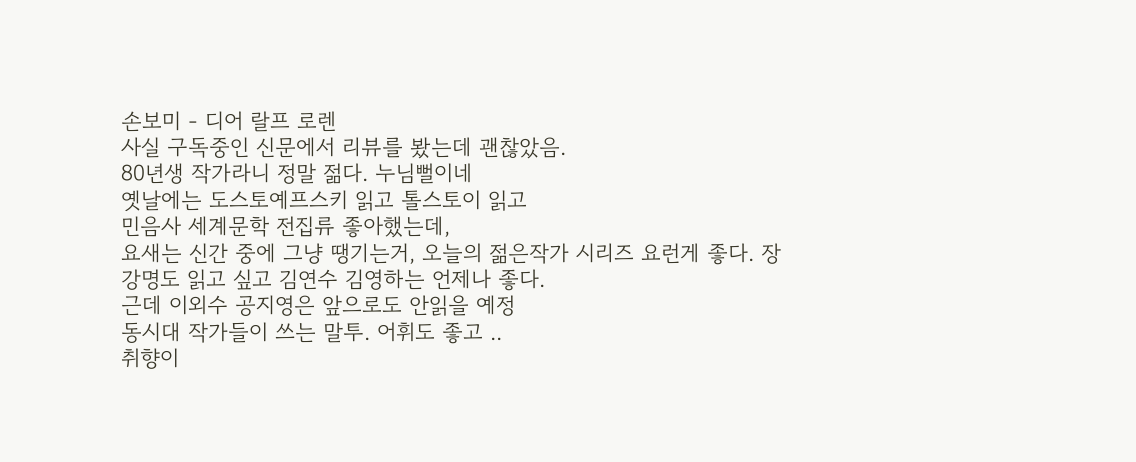손보미 - 디어 랄프 로렌
사실 구독중인 신문에서 리뷰를 봤는데 괜찮았음.
80년생 작가라니 정말 젊다. 누님뻘이네
옛날에는 도스토예프스키 읽고 톨스토이 읽고
민음사 세계문학 전집류 좋아했는데,
요새는 신간 중에 그냥 땡기는거, 오늘의 젊은작가 시리즈 요런게 좋다. 장강명도 읽고 싶고 김연수 김영하는 언제나 좋다.
근데 이외수 공지영은 앞으로도 안읽을 예정
동시대 작가들이 쓰는 말투. 어휘도 좋고 ..
취향이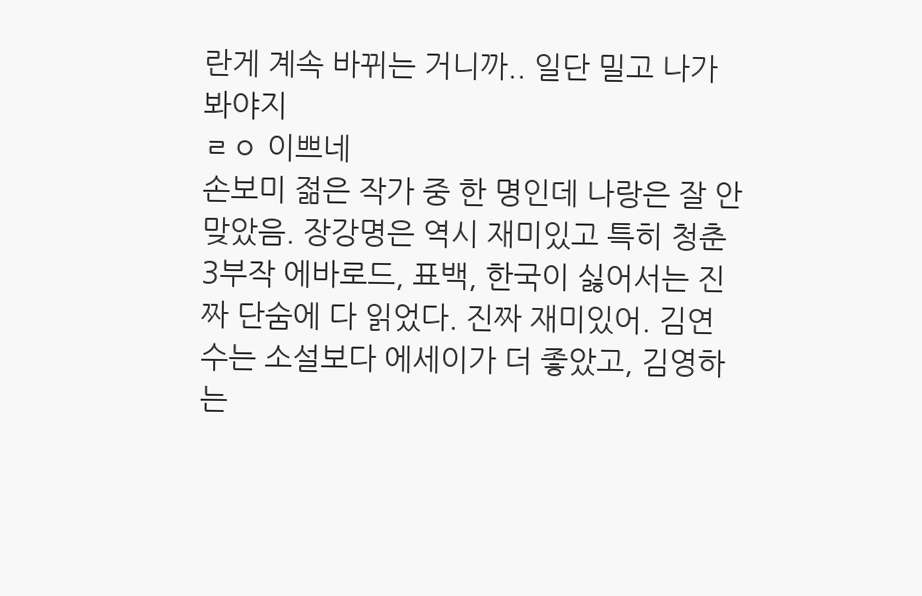란게 계속 바뀌는 거니까.. 일단 밀고 나가봐야지
ㄹㅇ 이쁘네
손보미 젊은 작가 중 한 명인데 나랑은 잘 안 맞았음. 장강명은 역시 재미있고 특히 청춘 3부작 에바로드, 표백, 한국이 싫어서는 진짜 단숨에 다 읽었다. 진짜 재미있어. 김연수는 소설보다 에세이가 더 좋았고, 김영하는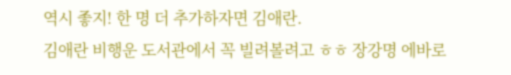역시 좋지! 한 명 더 추가하자면 김애란.
김애란 비행운 도서관에서 꼭 빌려볼려고 ㅎㅎ 장강명 에바로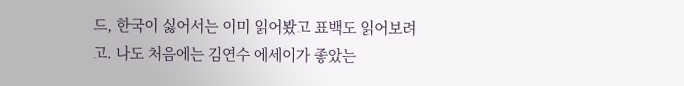드, 한국이 싫어서는 이미 읽어봤고 표백도 읽어보려고. 나도 처음에는 김연수 에세이가 좋았는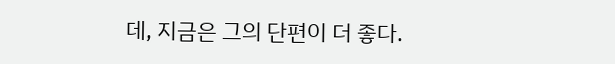데, 지금은 그의 단편이 더 좋다.